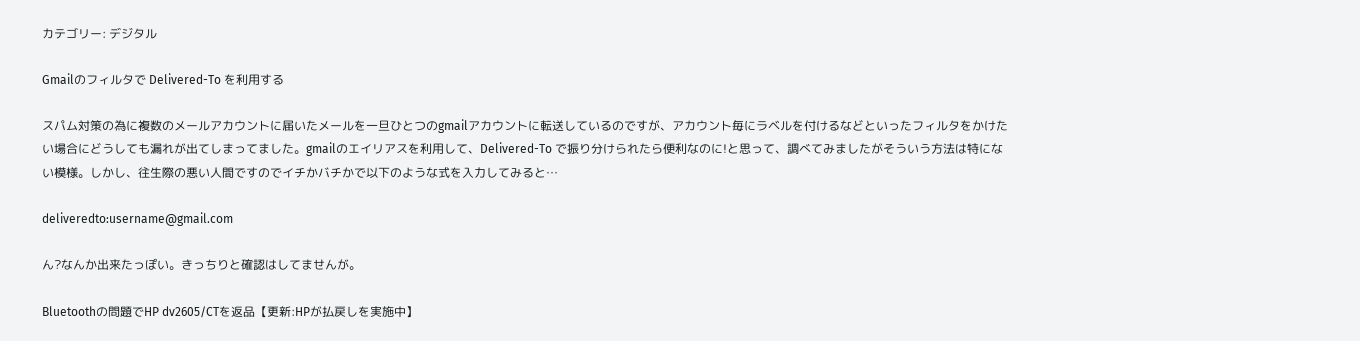カテゴリー: デジタル

Gmailのフィルタで Delivered-To を利用する

スパム対策の為に複数のメールアカウントに届いたメールを一旦ひとつのgmailアカウントに転送しているのですが、アカウント毎にラベルを付けるなどといったフィルタをかけたい場合にどうしても漏れが出てしまってました。gmailのエイリアスを利用して、Delivered-To で振り分けられたら便利なのに!と思って、調べてみましたがそういう方法は特にない模様。しかし、往生際の悪い人間ですのでイチかバチかで以下のような式を入力してみると…

deliveredto:username@gmail.com

ん?なんか出来たっぽい。きっちりと確認はしてませんが。

Bluetoothの問題でHP dv2605/CTを返品【更新:HPが払戻しを実施中】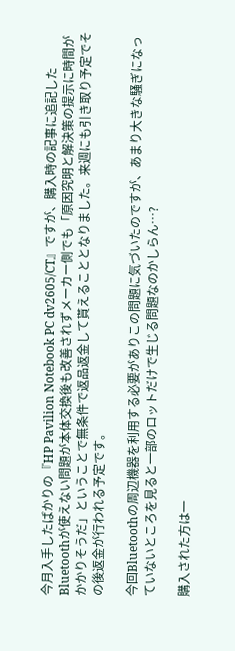今月入手したばかりの『HP Pavilion Notebook PC dv2605/CT』ですが、購入時の記事に追記したBluetoothが使えない問題が本体交換後も改善されずメーカー側でも「原因究明と解決策の提示に時間がかかりそうだ」ということで無条件で返品返金して貰えることとなりました。来週にも引き取り予定でその後返金が行われる予定です。

今回Bluetoothの周辺機器を利用する必要がありこの問題に気づいたのですが、あまり大きな騒ぎになっていないところを見ると一部のロットだけで生じる問題なのかしらん…?

購入された方は一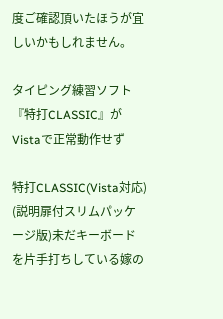度ご確認頂いたほうが宜しいかもしれません。

タイピング練習ソフト『特打CLASSIC』がVistaで正常動作せず

特打CLASSIC(Vista対応) (説明扉付スリムパッケージ版)未だキーボードを片手打ちしている嫁の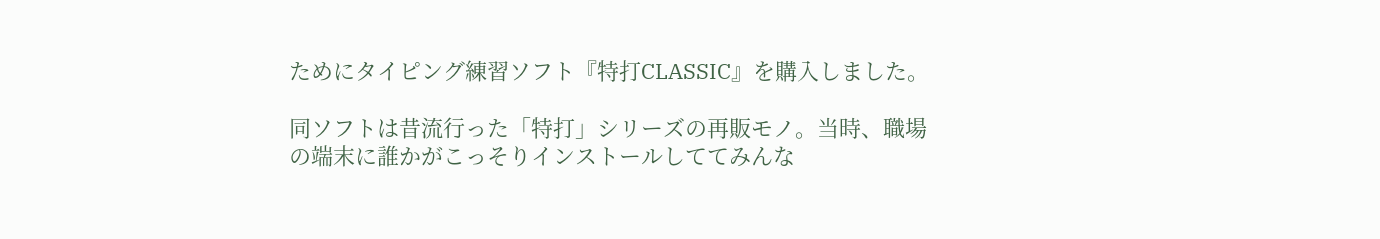ためにタイピング練習ソフト『特打CLASSIC』を購入しました。

同ソフトは昔流行った「特打」シリーズの再販モノ。当時、職場の端末に誰かがこっそりインストールしててみんな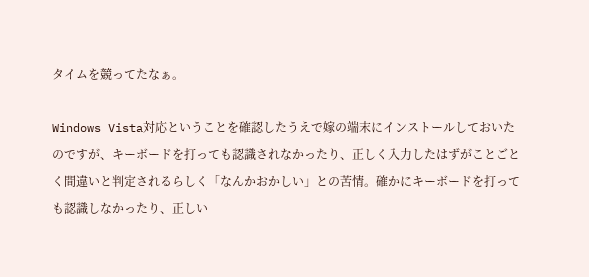タイムを競ってたなぁ。

Windows Vista対応ということを確認したうえで嫁の端末にインストールしておいたのですが、キーボードを打っても認識されなかったり、正しく入力したはずがことごとく間違いと判定されるらしく「なんかおかしい」との苦情。確かにキーボードを打っても認識しなかったり、正しい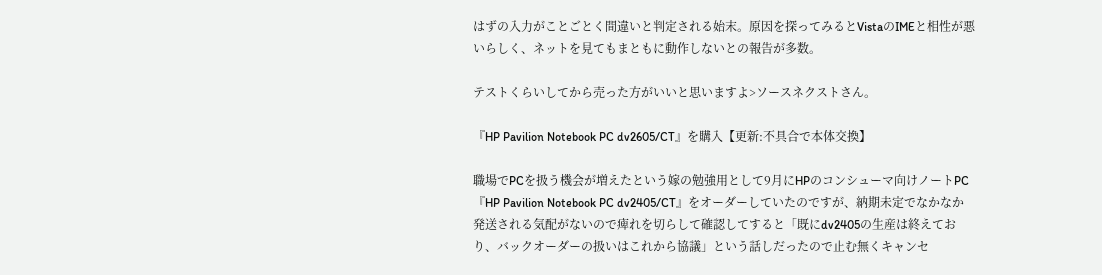はずの入力がことごとく間違いと判定される始末。原因を探ってみるとVistaのIMEと相性が悪いらしく、ネットを見てもまともに動作しないとの報告が多数。

テストくらいしてから売った方がいいと思いますよ>ソースネクストさん。

『HP Pavilion Notebook PC dv2605/CT』を購入【更新:不具合で本体交換】

職場でPCを扱う機会が増えたという嫁の勉強用として9月にHPのコンシューマ向けノートPC『HP Pavilion Notebook PC dv2405/CT』をオーダーしていたのですが、納期未定でなかなか発送される気配がないので痺れを切らして確認してすると「既にdv2405の生産は終えており、バックオーダーの扱いはこれから協議」という話しだったので止む無くキャンセ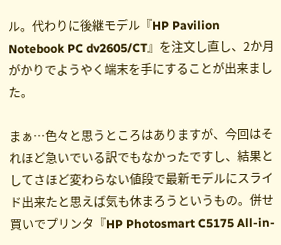ル。代わりに後継モデル『HP Pavilion Notebook PC dv2605/CT』を注文し直し、2か月がかりでようやく端末を手にすることが出来ました。

まぁ…色々と思うところはありますが、今回はそれほど急いでいる訳でもなかったですし、結果としてさほど変わらない値段で最新モデルにスライド出来たと思えば気も休まろうというもの。併せ買いでプリンタ『HP Photosmart C5175 All-in-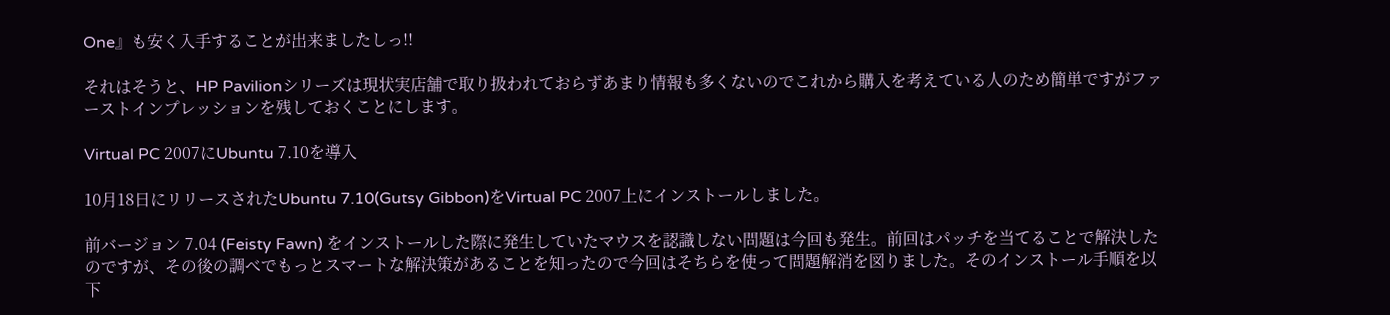One』も安く入手することが出来ましたしっ!!

それはそうと、HP Pavilionシリーズは現状実店舗で取り扱われておらずあまり情報も多くないのでこれから購入を考えている人のため簡単ですがファーストインプレッションを残しておくことにします。

Virtual PC 2007にUbuntu 7.10を導入

10月18日にリリースされたUbuntu 7.10(Gutsy Gibbon)をVirtual PC 2007上にインストールしました。

前バージョン 7.04 (Feisty Fawn) をインストールした際に発生していたマウスを認識しない問題は今回も発生。前回はパッチを当てることで解決したのですが、その後の調べでもっとスマートな解決策があることを知ったので今回はそちらを使って問題解消を図りました。そのインストール手順を以下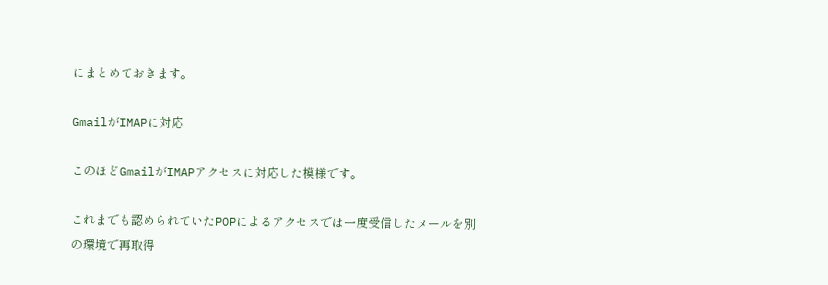にまとめておきます。

GmailがIMAPに対応

このほどGmailがIMAPアクセスに対応した模様です。

これまでも認められていたPOPによるアクセスでは一度受信したメールを別の環境で再取得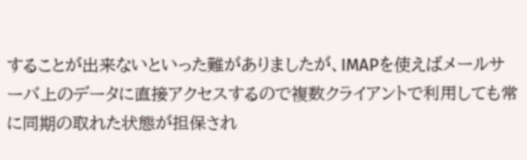することが出来ないといった難がありましたが、IMAPを使えばメールサーバ上のデータに直接アクセスするので複数クライアントで利用しても常に同期の取れた状態が担保され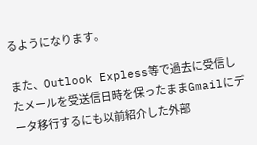るようになります。

また、Outlook Expless等で過去に受信したメールを受送信日時を保ったままGmailにデータ移行するにも以前紹介した外部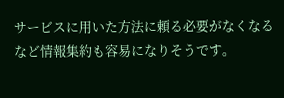サービスに用いた方法に頼る必要がなくなるなど情報集約も容易になりそうです。